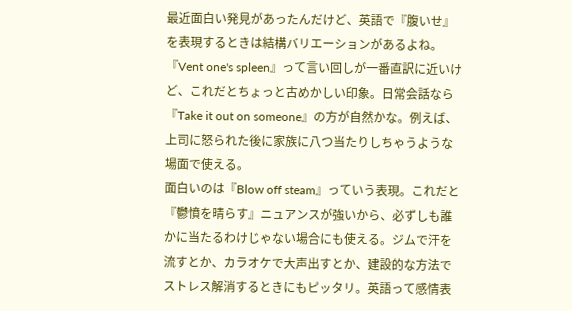最近面白い発見があったんだけど、英語で『腹いせ』を表現するときは結構バリエーションがあるよね。『Vent one's spleen』って言い回しが一番直訳に近いけど、これだとちょっと古めかしい印象。日常会話なら『Take it out on someone』の方が自然かな。例えば、上司に怒られた後に家族に八つ当たりしちゃうような場面で使える。
面白いのは『Blow off steam』っていう表現。これだと『鬱憤を晴らす』ニュアンスが強いから、必ずしも誰かに当たるわけじゃない場合にも使える。ジムで汗を流すとか、カラオケで大声出すとか、建設的な方法でストレス解消するときにもピッタリ。英語って感情表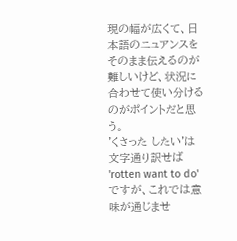現の幅が広くて、日本語のニュアンスをそのまま伝えるのが難しいけど、状況に合わせて使い分けるのがポイントだと思う。
'くさった したい'は文字通り訳せば 'rotten want to do' ですが、これでは意味が通じませ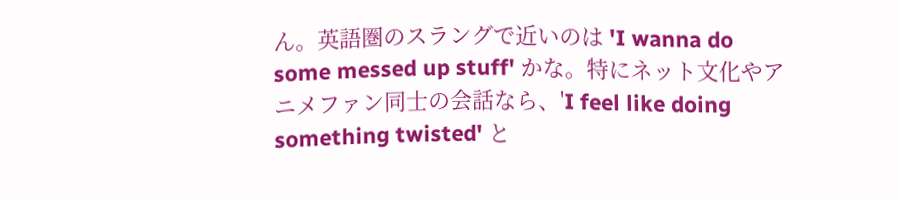ん。英語圏のスラングで近いのは 'I wanna do some messed up stuff' かな。特にネット文化やアニメファン同士の会話なら、'I feel like doing something twisted' と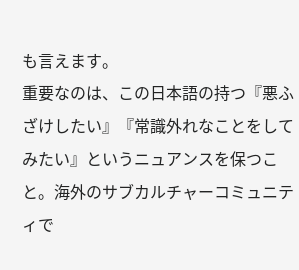も言えます。
重要なのは、この日本語の持つ『悪ふざけしたい』『常識外れなことをしてみたい』というニュアンスを保つこと。海外のサブカルチャーコミュニティで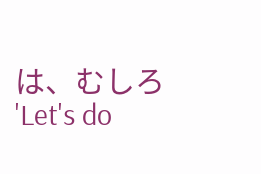は、むしろ 'Let's do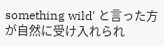something wild' と言った方が自然に受け入れられ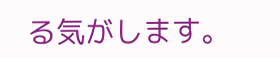る気がします。